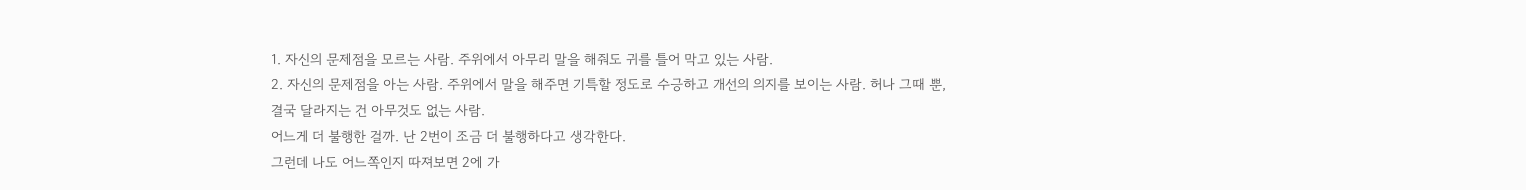1. 자신의 문제점을 모르는 사람. 주위에서 아무리 말을 해줘도 귀를 틀어 막고 있는 사람.
2. 자신의 문제점을 아는 사람. 주위에서 말을 해주면 기특할 정도로 수긍하고 개선의 의지를 보이는 사람. 허나 그때 뿐,
결국 달라지는 건 아무것도 없는 사람.
어느게 더 불행한 걸까. 난 2번이 조금 더 불행하다고 생각한다.
그런데 나도 어느쪽인지 따져보면 2에 가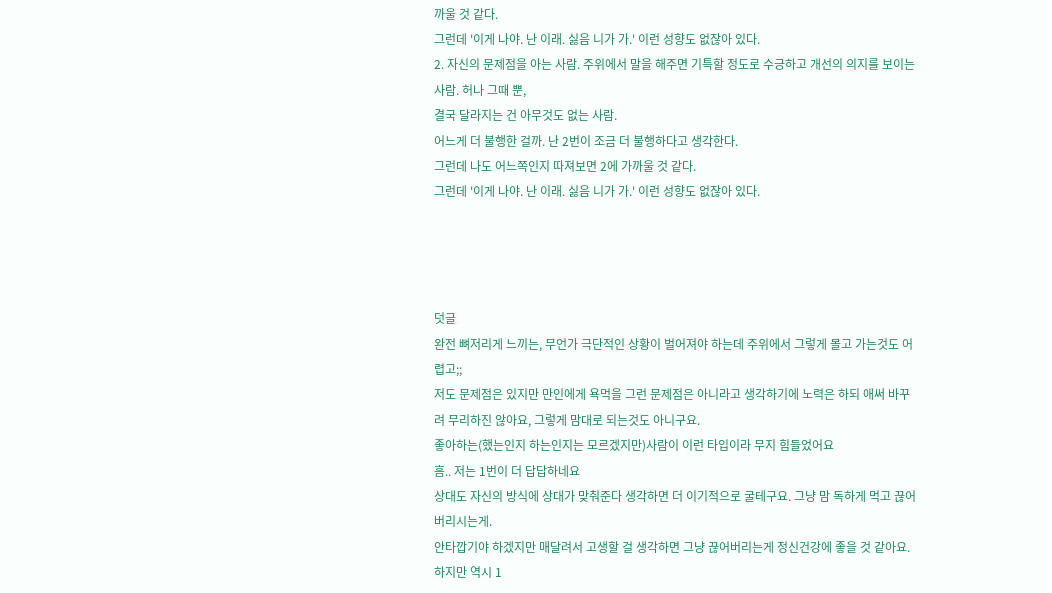까울 것 같다.
그런데 '이게 나야. 난 이래. 싫음 니가 가.' 이런 성향도 없잖아 있다.
2. 자신의 문제점을 아는 사람. 주위에서 말을 해주면 기특할 정도로 수긍하고 개선의 의지를 보이는 사람. 허나 그때 뿐,
결국 달라지는 건 아무것도 없는 사람.
어느게 더 불행한 걸까. 난 2번이 조금 더 불행하다고 생각한다.
그런데 나도 어느쪽인지 따져보면 2에 가까울 것 같다.
그런데 '이게 나야. 난 이래. 싫음 니가 가.' 이런 성향도 없잖아 있다.




덧글
완전 뼈저리게 느끼는, 무언가 극단적인 상황이 벌어져야 하는데 주위에서 그렇게 몰고 가는것도 어렵고;;
저도 문제점은 있지만 만인에게 욕먹을 그런 문제점은 아니라고 생각하기에 노력은 하되 애써 바꾸려 무리하진 않아요, 그렇게 맘대로 되는것도 아니구요.
좋아하는(했는인지 하는인지는 모르겠지만)사람이 이런 타입이라 무지 힘들었어요
흠.. 저는 1번이 더 답답하네요
상대도 자신의 방식에 상대가 맞춰준다 생각하면 더 이기적으로 굴테구요. 그냥 맘 독하게 먹고 끊어버리시는게.
안타깝기야 하겠지만 매달려서 고생할 걸 생각하면 그냥 끊어버리는게 정신건강에 좋을 것 같아요.
하지만 역시 1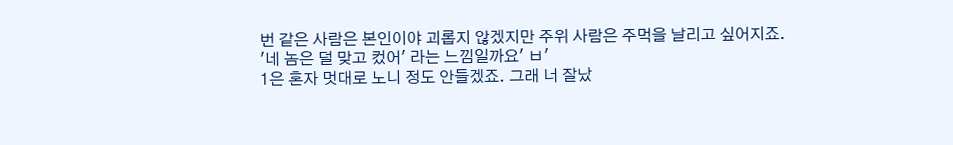번 같은 사람은 본인이야 괴롭지 않겠지만 주위 사람은 주먹을 날리고 싶어지죠.
'네 놈은 덜 맞고 컸어' 라는 느낌일까요' ㅂ'
1은 혼자 멋대로 노니 정도 안들겠죠. 그래 너 잘났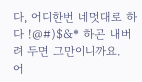다, 어디한번 네멋대로 하다 !@#)$&* 하곤 내버려 두면 그만이니까요.
어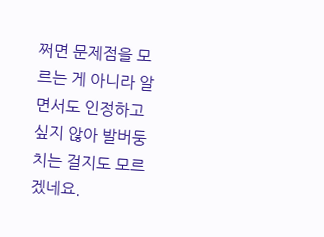쩌면 문제점을 모르는 게 아니라 알면서도 인정하고 싶지 않아 발버둥 치는 걸지도 모르겠네요.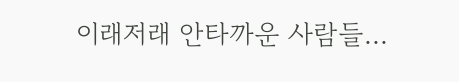이래저래 안타까운 사람들...